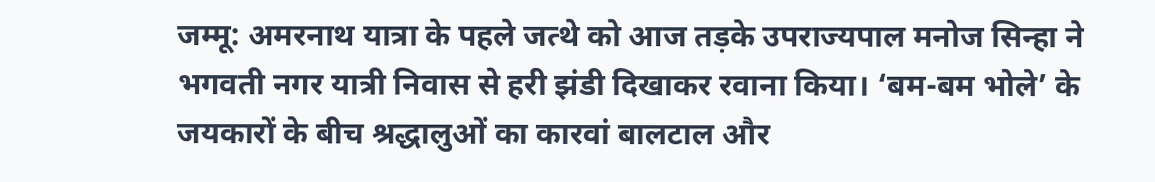जम्मू: अमरनाथ यात्रा के पहले जत्थे को आज तड़के उपराज्यपाल मनोज सिन्हा ने भगवती नगर यात्री निवास से हरी झंडी दिखाकर रवाना किया। ‘बम-बम भोले’ के जयकारों के बीच श्रद्धालुओं का कारवां बालटाल और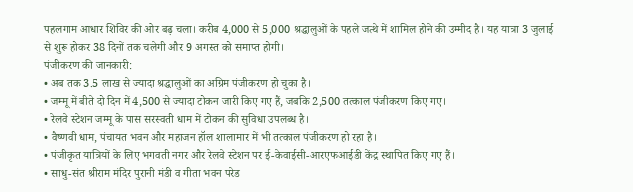पहलगाम आधार शिविर की ओर बढ़ चला। करीब 4,000 से 5,000 श्रद्धालुओं के पहले जत्थे में शामिल होने की उम्मीद है। यह यात्रा 3 जुलाई से शुरू होकर 38 दिनों तक चलेगी और 9 अगस्त को समाप्त होगी।
पंजीकरण की जानकारी:
• अब तक 3.5 लाख से ज्यादा श्रद्धालुओं का अग्रिम पंजीकरण हो चुका है।
• जम्मू में बीते दो दिन में 4,500 से ज्यादा टोकन जारी किए गए हैं, जबकि 2,500 तत्काल पंजीकरण किए गए।
• रेलवे स्टेशन जम्मू के पास सरस्वती धाम में टोकन की सुविधा उपलब्ध है।
• वैष्णवी धाम, पंचायत भवन और महाजन हॉल शालामार में भी तत्काल पंजीकरण हो रहा है।
• पंजीकृत यात्रियों के लिए भगवती नगर और रेलवे स्टेशन पर ई-केवाईसी-आरएफआईडी केंद्र स्थापित किए गए हैं।
• साधु-संत श्रीराम मंदिर पुरानी मंडी व गीता भवन परेड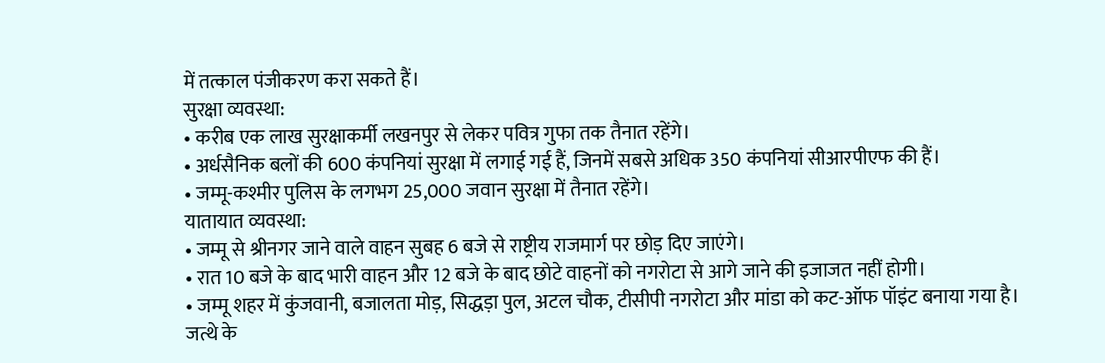में तत्काल पंजीकरण करा सकते हैं।
सुरक्षा व्यवस्था:
• करीब एक लाख सुरक्षाकर्मी लखनपुर से लेकर पवित्र गुफा तक तैनात रहेंगे।
• अर्धसैनिक बलों की 600 कंपनियां सुरक्षा में लगाई गई हैं, जिनमें सबसे अधिक 350 कंपनियां सीआरपीएफ की हैं।
• जम्मू-कश्मीर पुलिस के लगभग 25,000 जवान सुरक्षा में तैनात रहेंगे।
यातायात व्यवस्था:
• जम्मू से श्रीनगर जाने वाले वाहन सुबह 6 बजे से राष्ट्रीय राजमार्ग पर छोड़ दिए जाएंगे।
• रात 10 बजे के बाद भारी वाहन और 12 बजे के बाद छोटे वाहनों को नगरोटा से आगे जाने की इजाजत नहीं होगी।
• जम्मू शहर में कुंजवानी, बजालता मोड़, सिद्धड़ा पुल, अटल चौक, टीसीपी नगरोटा और मांडा को कट-ऑफ पॉइंट बनाया गया है।
जत्थे के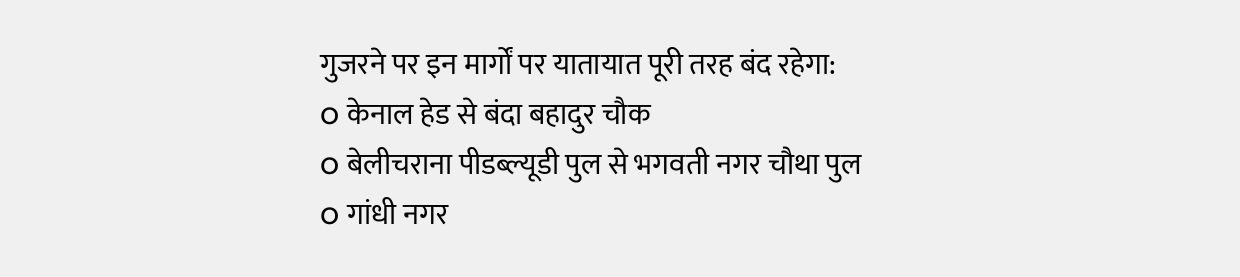गुजरने पर इन मार्गों पर यातायात पूरी तरह बंद रहेगा:
o केनाल हेड से बंदा बहादुर चौक
o बेलीचराना पीडब्ल्यूडी पुल से भगवती नगर चौथा पुल
o गांधी नगर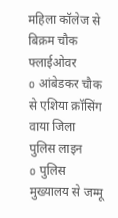महिला कॉलेज से बिक्रम चौक फ्लाईओवर
o आंबेडकर चौक से एशिया क्रॉसिंग वाया जिला पुलिस लाइन
o पुलिस मुख्यालय से जम्मू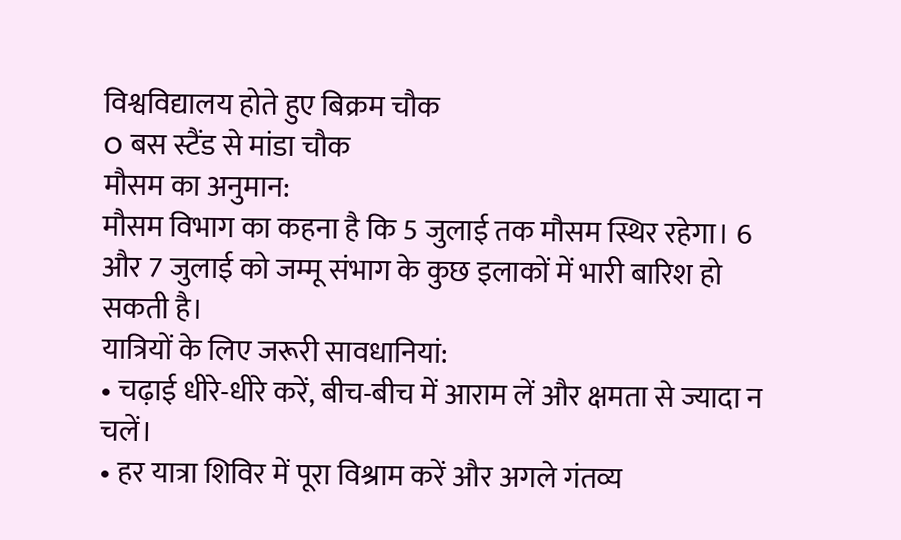विश्वविद्यालय होते हुए बिक्रम चौक
o बस स्टैंड से मांडा चौक
मौसम का अनुमान:
मौसम विभाग का कहना है कि 5 जुलाई तक मौसम स्थिर रहेगा। 6 और 7 जुलाई को जम्मू संभाग के कुछ इलाकों में भारी बारिश हो सकती है।
यात्रियों के लिए जरूरी सावधानियां:
• चढ़ाई धीरे-धीरे करें, बीच-बीच में आराम लें और क्षमता से ज्यादा न चलें।
• हर यात्रा शिविर में पूरा विश्राम करें और अगले गंतव्य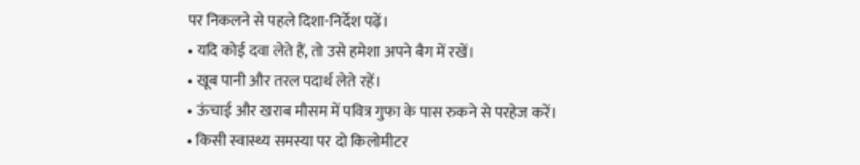पर निकलने से पहले दिशा-निर्देश पढ़ें।
• यदि कोई दवा लेते हैं, तो उसे हमेशा अपने बैग में रखें।
• खूब पानी और तरल पदार्थ लेते रहें।
• ऊंचाई और खराब मौसम में पवित्र गुफा के पास रुकने से परहेज करें।
• किसी स्वास्थ्य समस्या पर दो किलोमीटर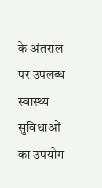के अंतराल पर उपलब्ध स्वास्थ्य सुविधाओं का उपयोग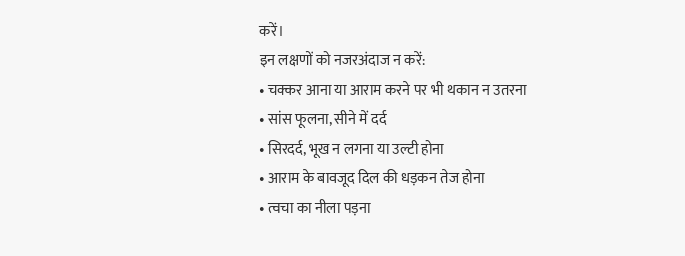करें।
इन लक्षणों को नजरअंदाज न करें:
• चक्कर आना या आराम करने पर भी थकान न उतरना
• सांस फूलना, सीने में दर्द
• सिरदर्द, भूख न लगना या उल्टी होना
• आराम के बावजूद दिल की धड़कन तेज होना
• त्वचा का नीला पड़ना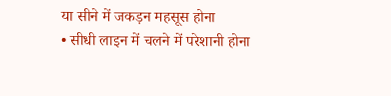या सीने में जकड़न महसूस होना
• सीधी लाइन में चलने में परेशानी होना